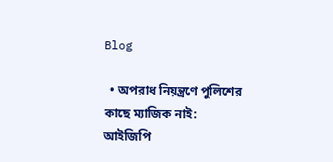Blog

  • অপরাধ নিয়ন্ত্রণে পুলিশের কাছে ম্যাজিক নাই: আইজিপি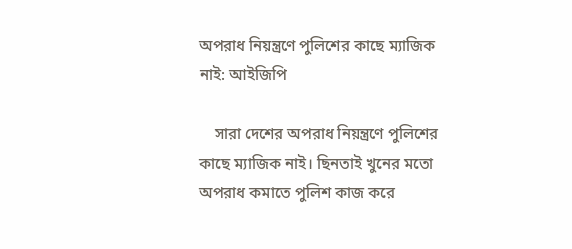অপরাধ নিয়ন্ত্রণে পুলিশের কাছে ম্যাজিক নাই: আইজিপি

    সারা দেশের অপরাধ নিয়ন্ত্রণে পুলিশের কাছে ম্যাজিক নাই। ছিনতাই খুনের মতো অপরাধ কমাতে পুলিশ কাজ করে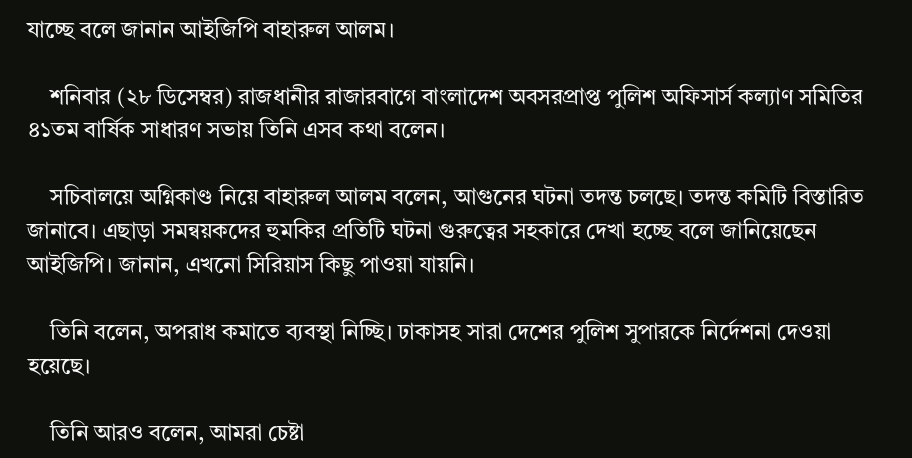যাচ্ছে বলে জানান আইজিপি বাহারুল আলম।

    শনিবার (২৮ ডিসেম্বর) রাজধানীর রাজারবাগে বাংলাদেশ অবসরপ্রাপ্ত পুলিশ অফিসার্স কল্যাণ সমিতির ৪১তম বার্ষিক সাধারণ সভায় তিনি এসব কথা বলেন।

    সচিবালয়ে অগ্নিকাণ্ড নিয়ে বাহারুল আলম বলেন, আগুনের ঘটনা তদন্ত চলছে। তদন্ত কমিটি বিস্তারিত জানাবে। এছাড়া সমন্বয়কদের হুমকির প্রতিটি ঘটনা গুরুত্বের সহকারে দেখা হচ্ছে বলে জানিয়েছেন আইজিপি। জানান, এখনো সিরিয়াস কিছু পাওয়া যায়নি।

    তিনি বলেন, অপরাধ কমাতে ব্যবস্থা নিচ্ছি। ঢাকাসহ সারা দেশের পুলিশ সুপারকে নির্দেশনা দেওয়া হয়েছে।

    তিনি আরও বলেন, আমরা চেষ্টা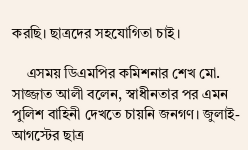করছি। ছাত্রদের সহযোগিতা চাই।

    এসময় ডিএমপির কমিশনার শেখ মো. সাজ্জাত আলী বলেন, স্বাধীনতার পর এমন পুলিশ বাহিনী দেখতে চায়নি জনগণ। জুলাই-আগস্টের ছাত্র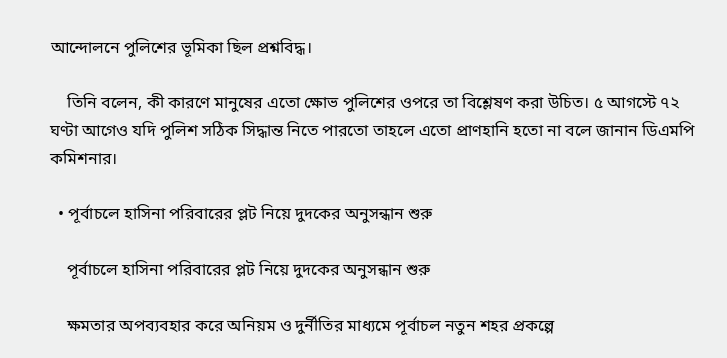আন্দোলনে পুলিশের ভূমিকা ছিল প্রশ্নবিদ্ধ।

    তিনি বলেন, কী কারণে মানুষের এতো ক্ষোভ পুলিশের ওপরে তা বিশ্লেষণ করা উচিত। ৫ আগস্টে ৭২ ঘণ্টা আগেও যদি পুলিশ সঠিক সিদ্ধান্ত নিতে পারতো তাহলে এতো প্রাণহানি হতো না বলে জানান ডিএমপি কমিশনার।

  • পূর্বাচলে হাসিনা পরিবারের প্লট নিয়ে দুদকের অনুসন্ধান শুরু

    পূর্বাচলে হাসিনা পরিবারের প্লট নিয়ে দুদকের অনুসন্ধান শুরু

    ক্ষমতার অপব্যবহার করে অনিয়ম ও দুর্নীতির মাধ্যমে পূর্বাচল নতুন শহর প্রকল্পে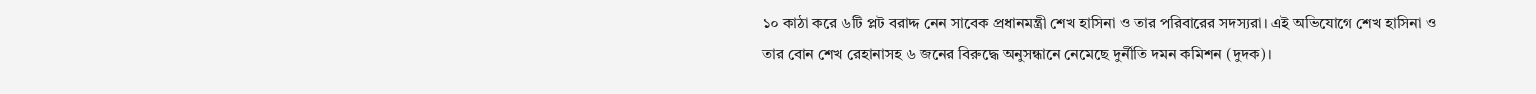১০ কাঠা করে ৬টি প্লট বরাদ্দ নেন সাবেক প্রধানমন্ত্রী শেখ হাসিনা ও তার পরিবারের সদস্যরা। এই অভিযোগে শেখ হাসিনা ও তার বোন শেখ রেহানাসহ ৬ জনের বিরুদ্ধে অনুসন্ধানে নেমেছে দুর্নীতি দমন কমিশন (দুদক)।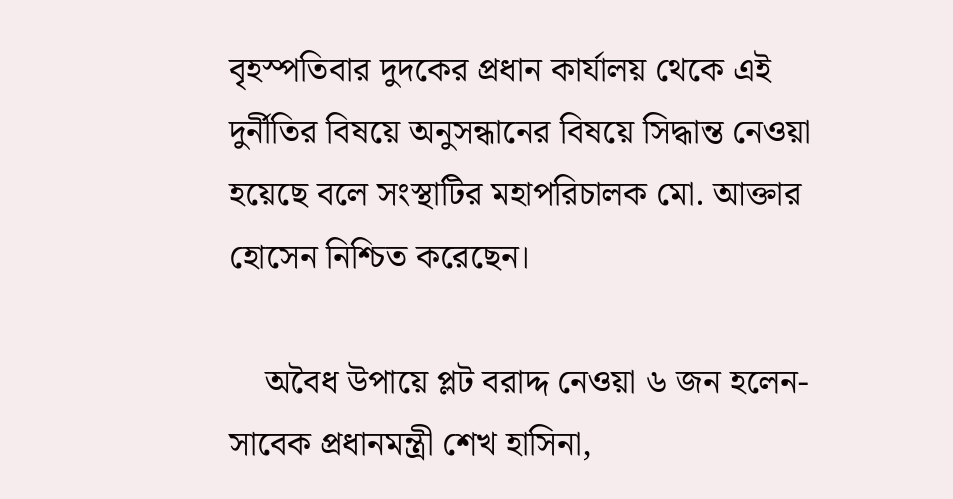বৃহস্পতিবার দুদকের প্রধান কার্যালয় থেকে এই দুর্নীতির বিষয়ে অনুসন্ধানের বিষয়ে সিদ্ধান্ত নেওয়া হয়েছে বলে সংস্থাটির মহাপরিচালক মো. আক্তার হোসেন নিশ্চিত করেছেন।

    অবৈধ উপায়ে প্লট বরাদ্দ নেওয়া ৬ জন হলেন- সাবেক প্রধানমন্ত্রী শেখ হাসিনা,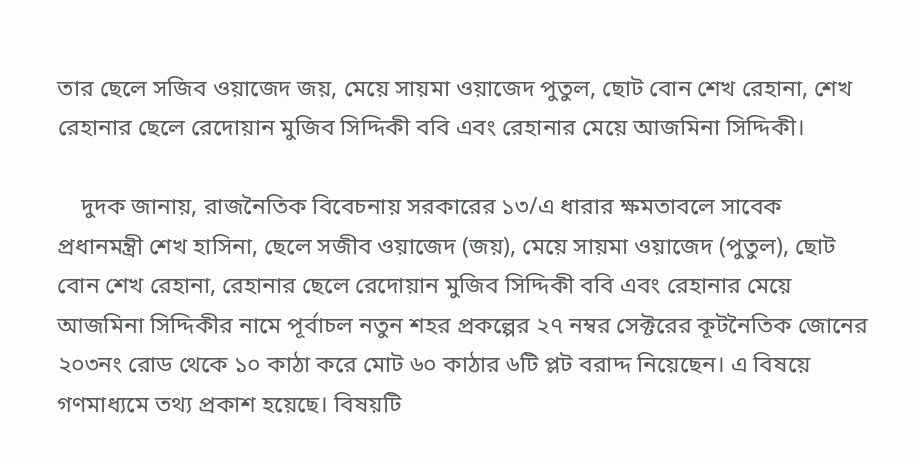তার ছেলে সজিব ওয়াজেদ জয়, মেয়ে সায়মা ওয়াজেদ পুতুল, ছোট বোন শেখ রেহানা, শেখ রেহানার ছেলে রেদোয়ান মুজিব সিদ্দিকী ববি এবং রেহানার মেয়ে আজমিনা সিদ্দিকী।

    দুদক জানায়, রাজনৈতিক বিবেচনায় সরকারের ১৩/এ ধারার ক্ষমতাবলে সাবেক প্রধানমন্ত্রী শেখ হাসিনা, ছেলে সজীব ওয়াজেদ (জয়), মেয়ে সায়মা ওয়াজেদ (পুতুল), ছোট বোন শেখ রেহানা, রেহানার ছেলে রেদোয়ান মুজিব সিদ্দিকী ববি এবং রেহানার মেয়ে আজমিনা সিদ্দিকীর নামে পূর্বাচল নতুন শহর প্রকল্পের ২৭ নম্বর সেক্টরের কূটনৈতিক জোনের ২০৩নং রোড থেকে ১০ কাঠা করে মোট ৬০ কাঠার ৬টি প্লট বরাদ্দ নিয়েছেন। এ বিষয়ে গণমাধ্যমে তথ্য প্রকাশ হয়েছে। বিষয়টি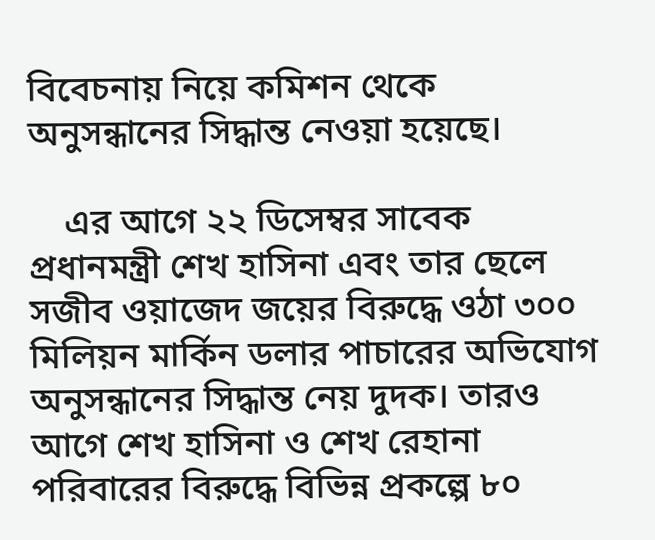বিবেচনায় নিয়ে কমিশন থেকে অনুসন্ধানের সিদ্ধান্ত নেওয়া হয়েছে।

    এর আগে ২২ ডিসেম্বর সাবেক প্রধানমন্ত্রী শেখ হাসিনা এবং তার ছেলে সজীব ওয়াজেদ জয়ের বিরুদ্ধে ওঠা ৩০০ মিলিয়ন মার্কিন ডলার পাচারের অভিযোগ অনুসন্ধানের সিদ্ধান্ত নেয় দুদক। তারও আগে শেখ হাসিনা ও শেখ রেহানা পরিবারের বিরুদ্ধে বিভিন্ন প্রকল্পে ৮০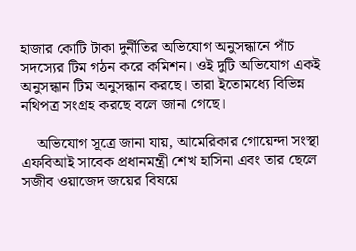হাজার কোটি টাকা দুর্নীতির অভিযোগ অনুসন্ধানে পাঁচ সদস্যের টিম গঠন করে কমিশন। ওই দুটি অভিযোগ একই অনুসন্ধান টিম অনুসন্ধান করছে। তারা ইতোমধ্যে বিভিন্ন নথিপত্র সংগ্রহ করছে বলে জানা গেছে।

    অভিযোগ সূত্রে জানা যায়, আমেরিকার গোয়েন্দা সংস্থা এফবিআই সাবেক প্রধানমন্ত্রী শেখ হাসিনা এবং তার ছেলে সজীব ওয়াজেদ জয়ের বিষয়ে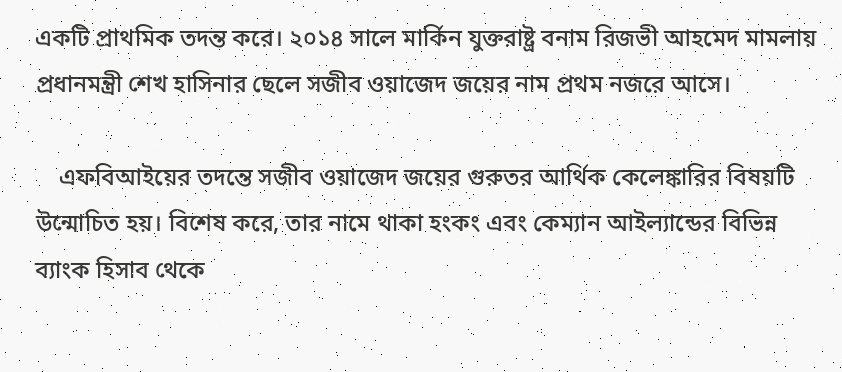একটি প্রাথমিক তদন্ত করে। ২০১৪ সালে মার্কিন যুক্তরাষ্ট্র বনাম রিজভী আহমেদ মামলায় প্রধানমন্ত্রী শেখ হাসিনার ছেলে সজীব ওয়াজেদ জয়ের নাম প্রথম নজরে আসে।

    এফবিআইয়ের তদন্তে সজীব ওয়াজেদ জয়ের গুরুতর আর্থিক কেলেঙ্কারির বিষয়টি উন্মোচিত হয়। বিশেষ করে, তার নামে থাকা হংকং এবং কেম্যান আইল্যান্ডের বিভিন্ন ব্যাংক হিসাব থেকে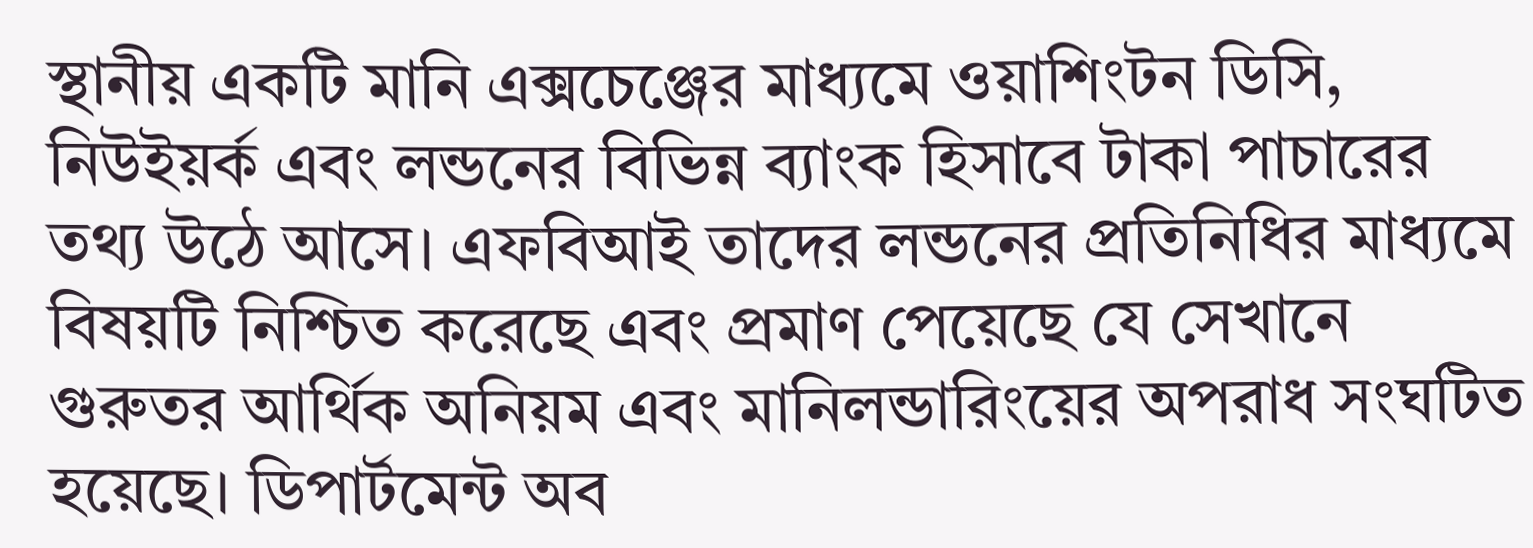স্থানীয় একটি মানি এক্সচেঞ্জের মাধ্যমে ওয়াশিংটন ডিসি, নিউইয়র্ক এবং লন্ডনের বিভিন্ন ব্যাংক হিসাবে টাকা পাচারের তথ্য উঠে আসে। এফবিআই তাদের লন্ডনের প্রতিনিধির মাধ্যমে বিষয়টি নিশ্চিত করেছে এবং প্রমাণ পেয়েছে যে সেখানে গুরুতর আর্থিক অনিয়ম এবং মানিলন্ডারিংয়ের অপরাধ সংঘটিত হয়েছে। ডিপার্টমেন্ট অব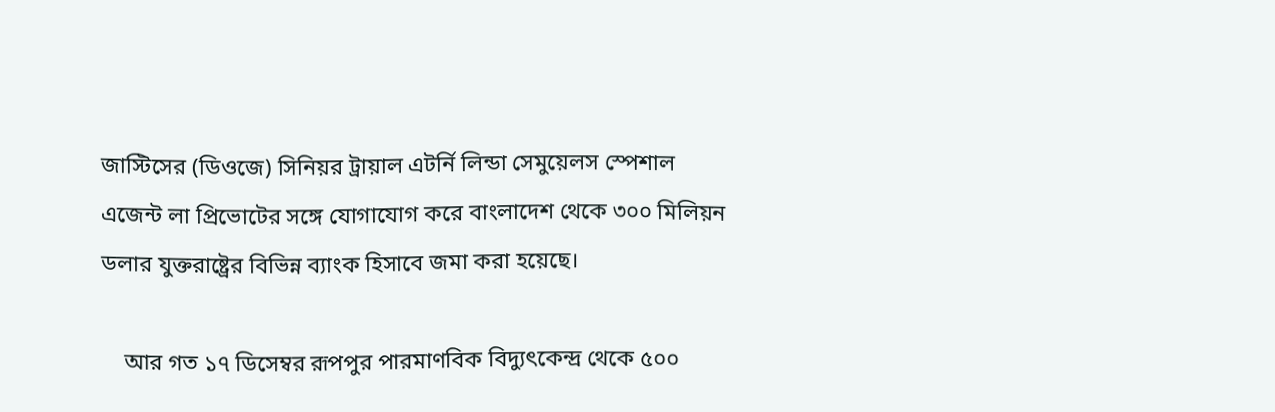জাস্টিসের (ডিওজে) সিনিয়র ট্রায়াল এটর্নি লিন্ডা সেমুয়েলস স্পেশাল এজেন্ট লা প্রিভোটের সঙ্গে যোগাযোগ করে বাংলাদেশ থেকে ৩০০ মিলিয়ন ডলার যুক্তরাষ্ট্রের বিভিন্ন ব্যাংক হিসাবে জমা করা হয়েছে।

    আর গত ১৭ ডিসেম্বর রূপপুর পারমাণবিক বিদ্যুৎকেন্দ্র থেকে ৫০০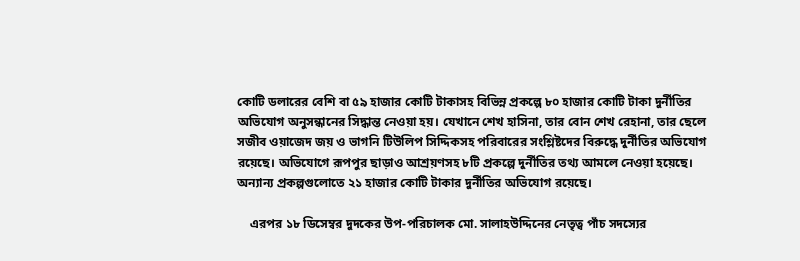কোটি ডলারের বেশি বা ৫৯ হাজার কোটি টাকাসহ বিভিন্ন প্রকল্পে ৮০ হাজার কোটি টাকা দুর্নীতির অভিযোগ অনুসন্ধানের সিদ্ধান্ত নেওয়া হয়। যেখানে শেখ হাসিনা, তার বোন শেখ রেহানা, তার ছেলে সজীব ওয়াজেদ জয় ও ভাগনি টিউলিপ সিদ্দিকসহ পরিবারের সংশ্লিষ্টদের বিরুদ্ধে দুর্নীতির অভিযোগ রয়েছে। অভিযোগে রূপপুর ছাড়াও আশ্রয়ণসহ ৮টি প্রকল্পে দুর্নীতির তথ্য আমলে নেওয়া হয়েছে। অন্যান্য প্রকল্পগুলোতে ২১ হাজার কোটি টাকার দুর্নীতির অভিযোগ রয়েছে।

    এরপর ১৮ ডিসেম্বর দুদকের উপ-পরিচালক মো. সালাহউদ্দিনের নেতৃত্ব পাঁচ সদস্যের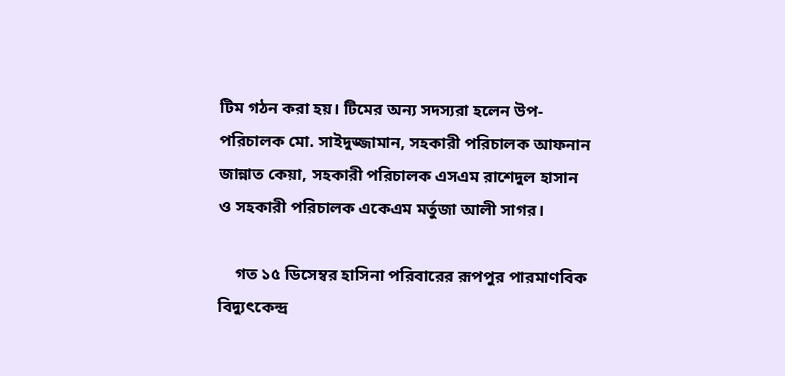টিম গঠন করা হয়। টিমের অন্য সদস্যরা হলেন উপ-পরিচালক মো. সাইদুজ্জামান, সহকারী পরিচালক আফনান জান্নাত কেয়া, সহকারী পরিচালক এসএম রাশেদুল হাসান ও সহকারী পরিচালক একেএম মর্তুজা আলী সাগর।

    গত ১৫ ডিসেম্বর হাসিনা পরিবারের রূপপুর পারমাণবিক বিদ্যুৎকেন্দ্র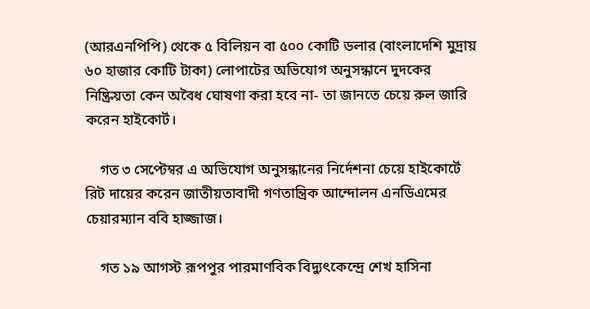(আরএনপিপি) থেকে ৫ বিলিয়ন বা ৫০০ কোটি ডলার (বাংলাদেশি মুদ্রায় ৬০ হাজার কোটি টাকা) লোপাটের অভিযোগ অনুসন্ধানে দুদকের নিষ্ক্রিয়তা কেন অবৈধ ঘোষণা করা হবে না- তা জানতে চেয়ে রুল জারি করেন হাইকোর্ট।

    গত ৩ সেপ্টেম্বর এ অভিযোগ অনুসন্ধানের নির্দেশনা চেয়ে হাইকোর্টে রিট দায়ের করেন জাতীয়তাবাদী গণতান্ত্রিক আন্দোলন এনডিএমের চেয়ারম্যান ববি হাজ্জাজ।

    গত ১৯ আগস্ট রূপপুর পারমাণবিক বিদ্যুৎকেন্দ্রে শেখ হাসিনা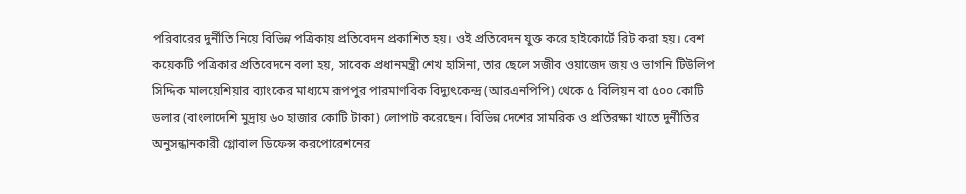পরিবারের দুর্নীতি নিয়ে বিভিন্ন পত্রিকায় প্রতিবেদন প্রকাশিত হয়। ওই প্রতিবেদন যুক্ত করে হাইকোর্টে রিট করা হয়। বেশ কয়েকটি পত্রিকার প্রতিবেদনে বলা হয়, সাবেক প্রধানমন্ত্রী শেখ হাসিনা, তার ছেলে সজীব ওয়াজেদ জয় ও ভাগনি টিউলিপ সিদ্দিক মালয়েশিয়ার ব্যাংকের মাধ্যমে রূপপুর পারমাণবিক বিদ্যুৎকেন্দ্র (আরএনপিপি) থেকে ৫ বিলিয়ন বা ৫০০ কোটি ডলার (বাংলাদেশি মুদ্রায় ৬০ হাজার কোটি টাকা) লোপাট করেছেন। বিভিন্ন দেশের সামরিক ও প্রতিরক্ষা খাতে দুর্নীতির অনুসন্ধানকারী গ্লোবাল ডিফেন্স করপোরেশনের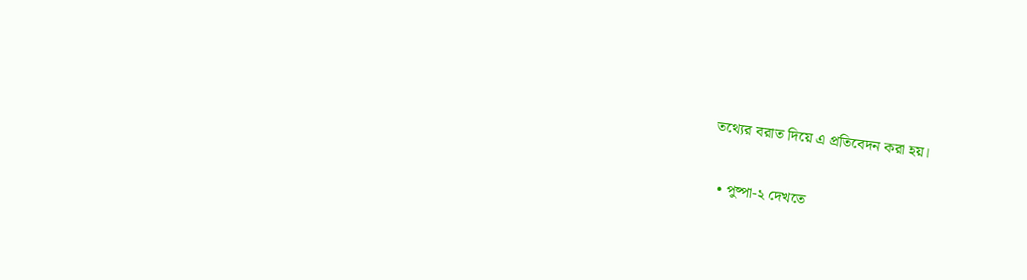তথ্যের বরাত দিয়ে এ প্রতিবেদন করা হয়।

  • পুষ্পা-২ দেখতে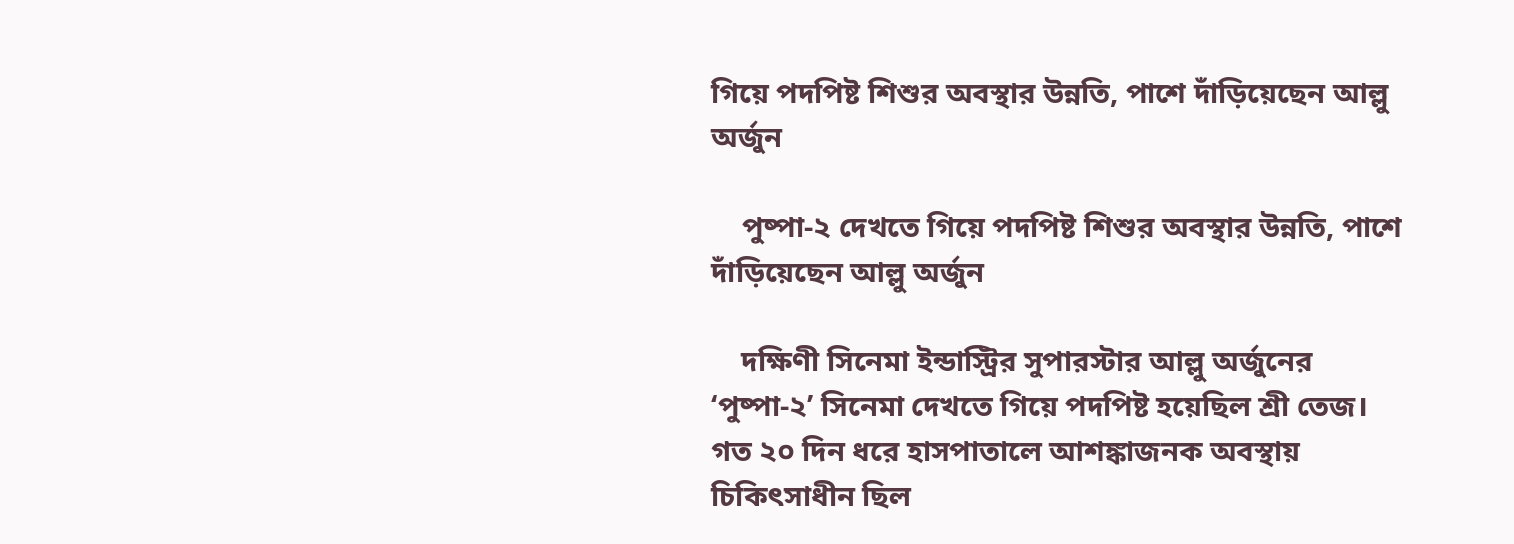গিয়ে পদপিষ্ট শিশুর অবস্থার উন্নতি, পাশে দাঁড়িয়েছেন আল্লু অর্জুন

    পুষ্পা-২ দেখতে গিয়ে পদপিষ্ট শিশুর অবস্থার উন্নতি, পাশে দাঁড়িয়েছেন আল্লু অর্জুন

    দক্ষিণী সিনেমা ইন্ডাস্ট্রির সুপারস্টার আল্লু অর্জুনের ‘পুষ্পা-২’ সিনেমা দেখতে গিয়ে পদপিষ্ট হয়েছিল শ্রী তেজ। গত ২০ দিন ধরে হাসপাতালে আশঙ্কাজনক অবস্থায় চিকিৎসাধীন ছিল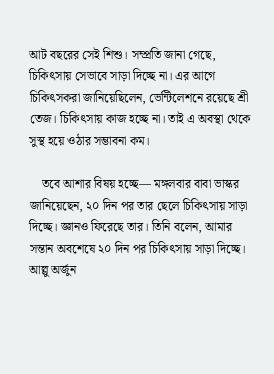আট বছরের সেই শিশু। সম্প্রতি জানা গেছে, চিকিৎসায় সেভাবে সাড়া দিচ্ছে না। এর আগে চিকিৎসকরা জানিয়েছিলেন, ভেন্টিলেশনে রয়েছে শ্রী তেজ। চিকিৎসায় কাজ হচ্ছে না। তাই এ অবস্থা থেকে সুস্থ হয়ে ওঠার সম্ভাবনা কম।

    তবে আশার বিষয় হচ্ছে— মঙ্গলবার বাবা ভাস্কর জানিয়েছেন, ২০ দিন পর তার ছেলে চিকিৎসায় সাড়া দিচ্ছে। জ্ঞানও ফিরেছে তার। তিনি বলেন, আমার সন্তান অবশেষে ২০ দিন পর চিকিৎসায় সাড়া দিচ্ছে। আল্লু অর্জুন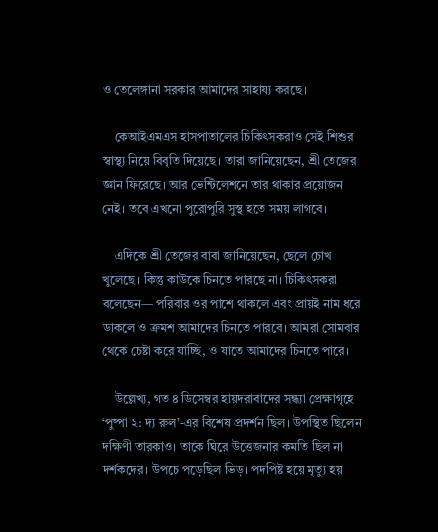ও তেলেঙ্গানা সরকার আমাদের সাহায্য করছে।

    কেআইএমএস হাসপাতালের চিকিৎসকরাও সেই শিশুর স্বাস্থ্য নিয়ে বিবৃতি দিয়েছে। তারা জানিয়েছেন, শ্রী তেজের জ্ঞান ফিরেছে। আর ভেন্টিলেশনে তার থাকার প্রয়োজন নেই। তবে এখনো পুরোপুরি সুস্থ হতে সময় লাগবে।

    এদিকে শ্রী তেজের বাবা জানিয়েছেন, ছেলে চোখ খুলেছে। কিন্তু কাউকে চিনতে পারছে না। চিকিৎসকরা বলেছেন— পরিবার ওর পাশে থাকলে এবং প্রায়ই নাম ধরে ডাকলে ও ক্রমশ আমাদের চিনতে পারবে। আমরা সোমবার থেকে চেষ্টা করে যাচ্ছি, ও যাতে আমাদের চিনতে পারে।

    উল্লেখ্য, গত ৪ ডিসেম্বর হায়দরাবাদের সন্ধ্যা প্রেক্ষাগৃহে ‘পুষ্পা ২: দ্য রুল’-এর বিশেষ প্রদর্শন ছিল। উপস্থিত ছিলেন দক্ষিণী তারকাও। তাকে ঘিরে উত্তেজনার কমতি ছিল না দর্শকদের। উপচে পড়েছিল ভিড়। পদপিষ্ট হয়ে মৃত্যু হয়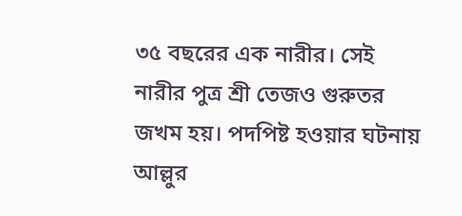৩৫ বছরের এক নারীর। সেই নারীর পুত্র শ্রী তেজও গুরুতর জখম হয়। পদপিষ্ট হওয়ার ঘটনায় আল্লুর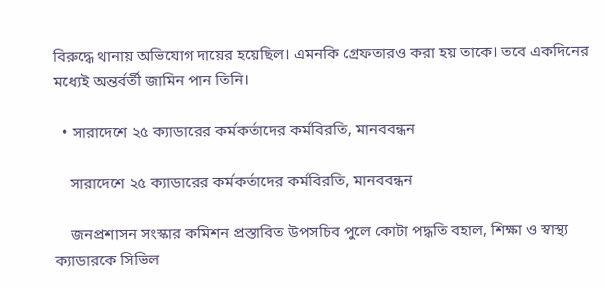বিরুদ্ধে থানায় অভিযোগ দায়ের হয়েছিল। এমনকি গ্রেফতারও করা হয় তাকে। তবে একদিনের মধ্যেই অন্তর্বর্তী জামিন পান তিনি।

  • সারাদেশে ২৫ ক্যাডারের কর্মকর্তাদের কর্মবিরতি, মানববন্ধন

    সারাদেশে ২৫ ক্যাডারের কর্মকর্তাদের কর্মবিরতি, মানববন্ধন

    জনপ্রশাসন সংস্কার কমিশন প্রস্তাবিত উপসচিব পুলে কোটা পদ্ধতি বহাল, শিক্ষা ও স্বাস্থ্য ক্যাডারকে সিভিল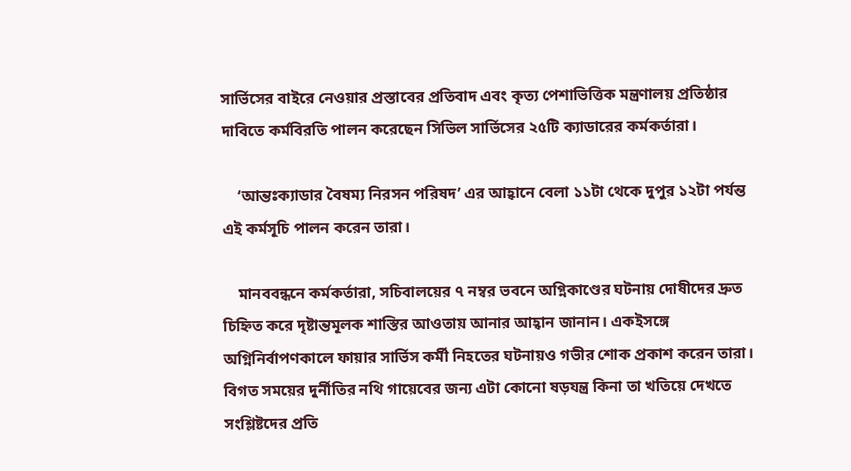সার্ভিসের বাইরে নেওয়ার প্রস্তাবের প্রতিবাদ এবং কৃত্য পেশাভিত্তিক মন্ত্রণালয় প্রতিষ্ঠার দাবিতে কর্মবিরতি পালন করেছেন সিভিল সার্ভিসের ২৫টি ক্যাডারের কর্মকর্তারা।

    ‘আন্তঃক্যাডার বৈষম্য নিরসন পরিষদ’ এর আহ্বানে বেলা ১১টা থেকে দুপুর ১২টা পর্যন্ত এই কর্মসূচি পালন করেন তারা।

    মানববন্ধনে কর্মকর্তারা, সচিবালয়ের ৭ নম্বর ভবনে অগ্নিকাণ্ডের ঘটনায় দোষীদের দ্রুত চিহ্নিত করে দৃষ্টান্তমূলক শাস্তির আওতায় আনার আহ্বান জানান। একইসঙ্গে অগ্নিনির্বাপণকালে ফায়ার সার্ভিস কর্মী নিহতের ঘটনায়ও গভীর শোক প্রকাশ করেন তারা। বিগত সময়ের দুর্নীতির নথি গায়েবের জন্য এটা কোনো ষড়যন্ত্র কিনা তা খতিয়ে দেখতে সংশ্লিষ্টদের প্রতি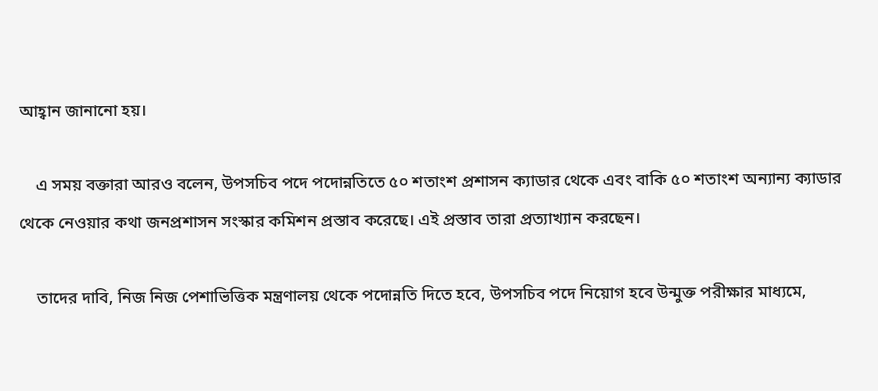আহ্বান জানানো হয়।

    এ সময় বক্তারা আরও বলেন, উপসচিব পদে পদোন্নতিতে ৫০ শতাংশ প্রশাসন ক্যাডার থেকে এবং বাকি ৫০ শতাংশ অন্যান্য ক্যাডার থেকে নেওয়ার কথা জনপ্রশাসন সংস্কার কমিশন প্রস্তাব করেছে। এই প্রস্তাব তারা প্রত্যাখ্যান করছেন।

    তাদের দাবি, নিজ নিজ পেশাভিত্তিক মন্ত্রণালয় থেকে পদোন্নতি দিতে হবে, উপসচিব পদে নিয়োগ হবে উন্মুক্ত পরীক্ষার মাধ্যমে,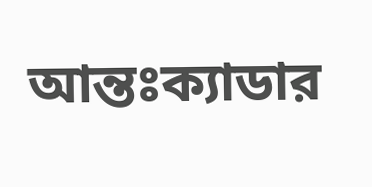আন্তঃক্যাডার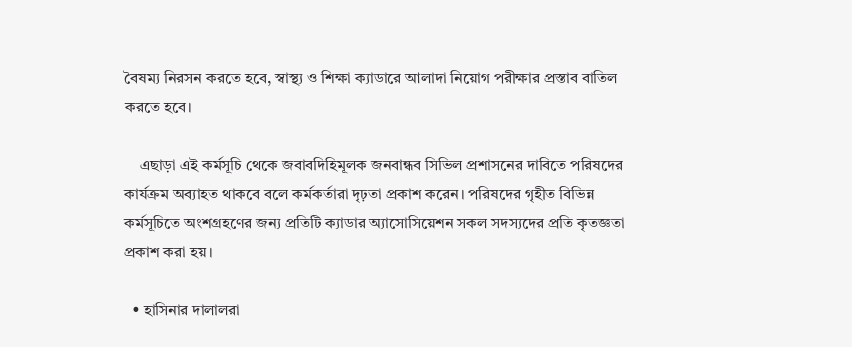বৈষম্য নিরসন করতে হবে, স্বাস্থ্য ও শিক্ষা ক্যাডারে আলাদা নিয়োগ পরীক্ষার প্রস্তাব বাতিল করতে হবে।

    এছাড়া এই কর্মসূচি থেকে জবাবদিহিমূলক জনবান্ধব সিভিল প্রশাসনের দাবিতে পরিষদের কার্যক্রম অব্যাহত থাকবে বলে কর্মকর্তারা দৃঢ়তা প্রকাশ করেন। পরিষদের গৃহীত বিভিন্ন কর্মসূচিতে অংশগ্রহণের জন্য প্রতিটি ক্যাডার অ্যাসোসিয়েশন সকল সদস্যদের প্রতি কৃতজ্ঞতা প্রকাশ করা হয়।

  • হাসিনার দালালরা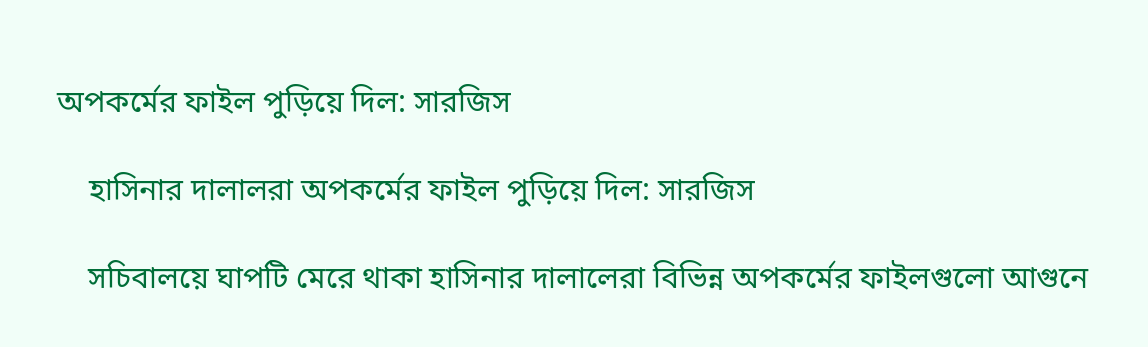অপকর্মের ফাইল পুড়িয়ে দিল: সারজিস

    হাসিনার দালালরা অপকর্মের ফাইল পুড়িয়ে দিল: সারজিস

    সচিবালয়ে ঘাপটি মেরে থাকা হাসিনার দালালেরা বিভিন্ন অপকর্মের ফাইলগুলো আগুনে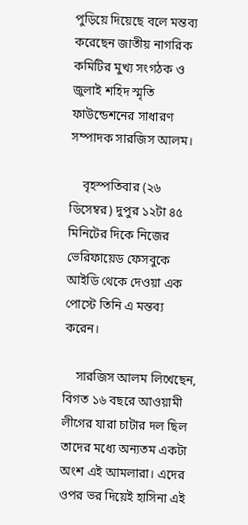পুড়িয়ে দিয়েছে বলে মন্তব্য করেছেন জাতীয় নাগরিক কমিটির মুখ্য সংগঠক ও জুলাই শহিদ স্মৃতি ফাউন্ডেশনের সাধারণ সম্পাদক সারজিস আলম।

    বৃহস্পতিবার (২৬ ডিসেম্বর) দুপুর ১২টা ৪৫ মিনিটের দিকে নিজের ভেরিফায়েড ফেসবুকে আইডি থেকে দেওয়া এক পোস্টে তিনি এ মন্তব্য করেন।

    সারজিস আলম লিখেছেন, বিগত ১৬ বছরে আওয়ামী লীগের যারা চাটার দল ছিল তাদের মধ্যে অন্যতম একটা অংশ এই আমলারা। এদের ওপর ভর দিয়েই হাসিনা এই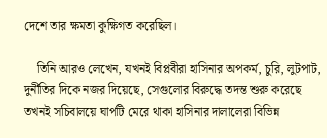দেশে তার ক্ষমতা কুক্ষিগত করেছিল।

    তিনি আরও লেখেন, যখনই বিপ্লবীরা হাসিনার অপকর্ম, চুরি, লুটপাট, দুর্নীতির দিকে নজর দিয়েছে, সেগুলোর বিরুদ্ধে তদন্ত শুরু করেছে তখনই সচিবালয়ে ঘাপটি মেরে থাকা হাসিনার দালালেরা বিভিন্ন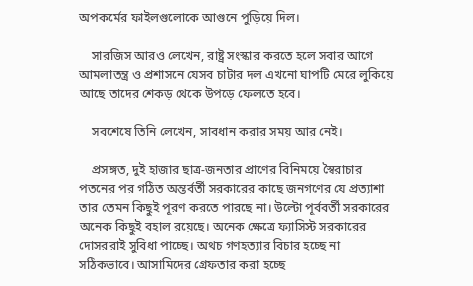অপকর্মের ফাইলগুলোকে আগুনে পুড়িয়ে দিল।

    সারজিস আরও লেখেন, রাষ্ট্র সংস্কার করতে হলে সবার আগে আমলাতন্ত্র ও প্রশাসনে যেসব চাটার দল এখনো ঘাপটি মেরে লুকিয়ে আছে তাদের শেকড় থেকে উপড়ে ফেলতে হবে।

    সবশেষে তিনি লেখেন, সাবধান করার সময় আর নেই।

    প্রসঙ্গত, দুই হাজার ছাত্র-জনতার প্রাণের বিনিময়ে স্বৈরাচার পতনের পর গঠিত অন্তর্বর্তী সরকারের কাছে জনগণের যে প্রত্যাশা তার তেমন কিছুই পূরণ করতে পারছে না। উল্টো পূর্ববর্তী সরকারের অনেক কিছুই বহাল রয়েছে। অনেক ক্ষেত্রে ফ্যাসিস্ট সরকারের দোসররাই সুবিধা পাচ্ছে। অথচ গণহত্যার বিচার হচ্ছে না সঠিকভাবে। আসামিদের গ্রেফতার করা হচ্ছে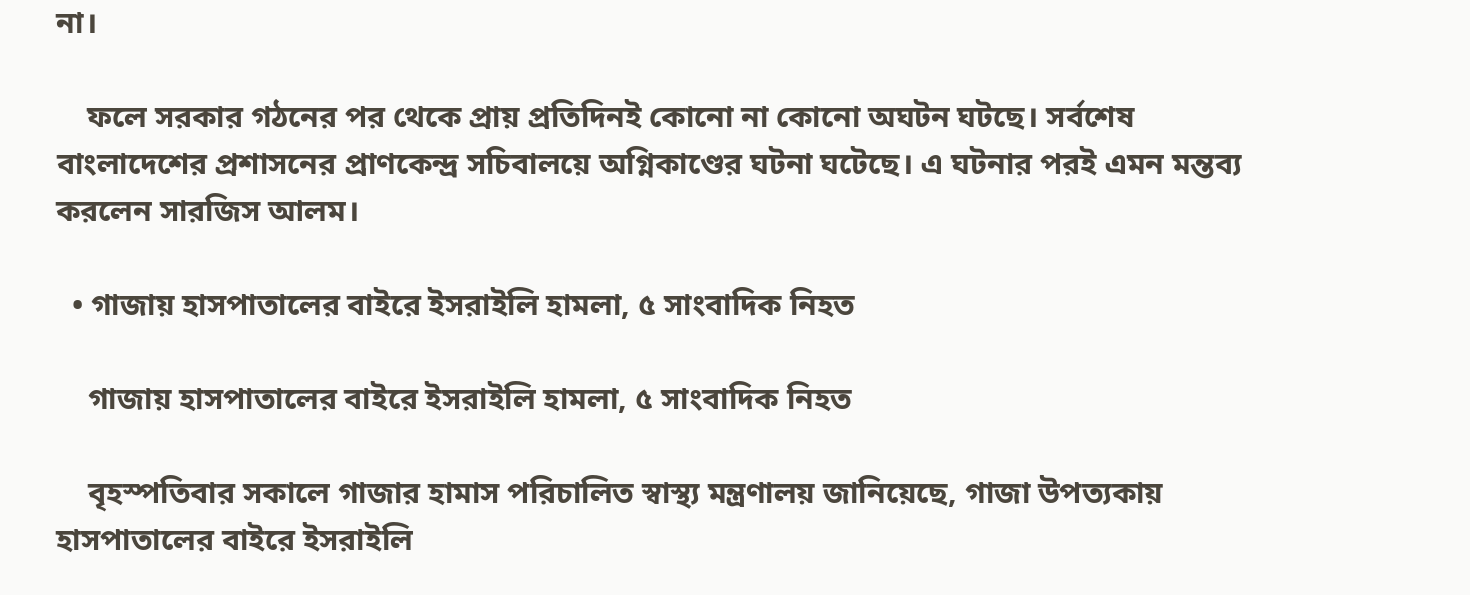না।

    ফলে সরকার গঠনের পর থেকে প্রায় প্রতিদিনই কোনো না কোনো অঘটন ঘটছে। সর্বশেষ বাংলাদেশের প্রশাসনের প্রাণকেন্দ্র সচিবালয়ে অগ্নিকাণ্ডের ঘটনা ঘটেছে। এ ঘটনার পরই এমন মন্তব্য করলেন সারজিস আলম।

  • গাজায় হাসপাতালের বাইরে ইসরাইলি হামলা, ৫ সাংবাদিক নিহত

    গাজায় হাসপাতালের বাইরে ইসরাইলি হামলা, ৫ সাংবাদিক নিহত

    বৃহস্পতিবার সকালে গাজার হামাস পরিচালিত স্বাস্থ্য মন্ত্রণালয় জানিয়েছে, গাজা উপত্যকায় হাসপাতালের বাইরে ইসরাইলি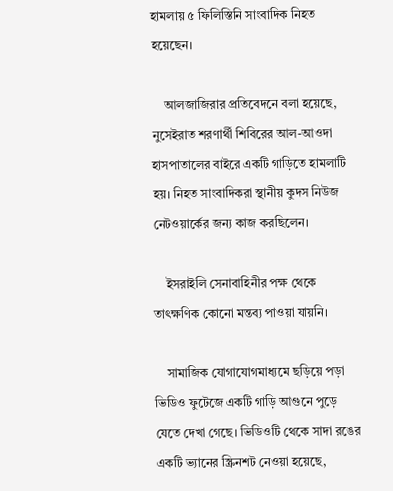হামলায় ৫ ফিলিস্তিনি সাংবাদিক নিহত হয়েছেন।

    আলজাজিরার প্রতিবেদনে বলা হয়েছে, নুসেইরাত শরণার্থী শিবিরের আল-আওদা হাসপাতালের বাইরে একটি গাড়িতে হামলাটি হয়। নিহত সাংবাদিকরা স্থানীয় কুদস নিউজ নেটওয়ার্কের জন্য কাজ করছিলেন।

    ইসরাইলি সেনাবাহিনীর পক্ষ থেকে তাৎক্ষণিক কোনো মন্তব্য পাওয়া যায়নি।

    সামাজিক যোগাযোগমাধ্যমে ছড়িয়ে পড়া ভিডিও ফুটেজে একটি গাড়ি আগুনে পুড়ে যেতে দেখা গেছে। ভিডিওটি থেকে সাদা রঙের একটি ভ্যানের স্ক্রিনশট নেওয়া হয়েছে,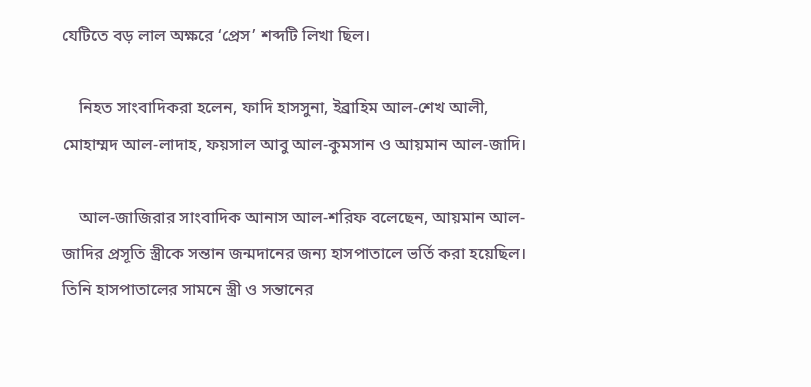যেটিতে বড় লাল অক্ষরে ‘প্রেস’ শব্দটি লিখা ছিল।

    নিহত সাংবাদিকরা হলেন, ফাদি হাসসুনা, ইব্রাহিম আল-শেখ আলী, মোহাম্মদ আল-লাদাহ, ফয়সাল আবু আল-কুমসান ও আয়মান আল-জাদি।

    আল-জাজিরার সাংবাদিক আনাস আল-শরিফ বলেছেন, আয়মান আল-জাদির প্রসূতি স্ত্রীকে সন্তান জন্মদানের জন্য হাসপাতালে ভর্তি করা হয়েছিল। তিনি হাসপাতালের সামনে স্ত্রী ও সন্তানের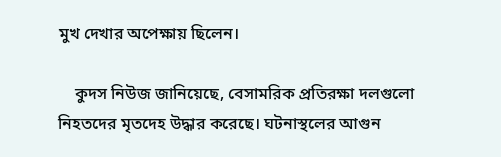মুখ দেখার অপেক্ষায় ছিলেন।

    কুদস নিউজ জানিয়েছে, বেসামরিক প্রতিরক্ষা দলগুলো নিহতদের মৃতদেহ উদ্ধার করেছে। ঘটনাস্থলের আগুন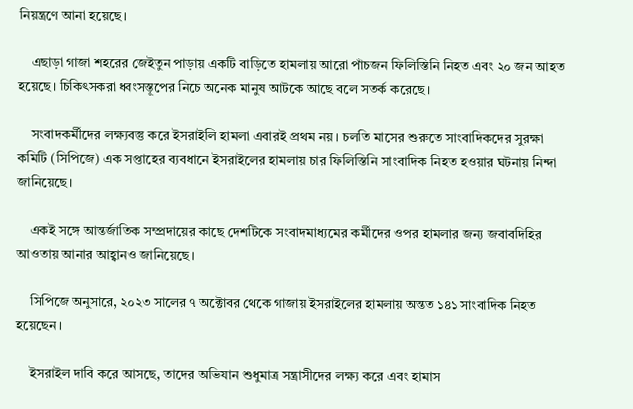নিয়ন্ত্রণে আনা হয়েছে।

    এছাড়া গাজা শহরের জেইতুন পাড়ায় একটি বাড়িতে হামলায় আরো পাঁচজন ফিলিস্তিনি নিহত এবং ২০ জন আহত হয়েছে। চিকিৎসকরা ধ্বংসস্তূপের নিচে অনেক মানুষ আটকে আছে বলে সতর্ক করেছে।

    সংবাদকর্মীদের লক্ষ্যবস্তু করে ইসরাইলি হামলা এবারই প্রথম নয়। চলতি মাসের শুরুতে সাংবাদিকদের সুরক্ষা কমিটি (সিপিজে) এক সপ্তাহের ব্যবধানে ইসরাইলের হামলায় চার ফিলিস্তিনি সাংবাদিক নিহত হওয়ার ঘটনায় নিন্দা জানিয়েছে।

    একই সঙ্গে আন্তর্জাতিক সম্প্রদায়ের কাছে দেশটিকে সংবাদমাধ্যমের কর্মীদের ওপর হামলার জন্য জবাবদিহির আওতায় আনার আহ্বানও জানিয়েছে।

    সিপিজে অনুসারে, ২০২৩ সালের ৭ অক্টোবর থেকে গাজায় ইসরাইলের হামলায় অন্তত ১৪১ সাংবাদিক নিহত হয়েছেন।

    ইসরাইল দাবি করে আসছে, তাদের অভিযান শুধুমাত্র সন্ত্রাসীদের লক্ষ্য করে এবং হামাস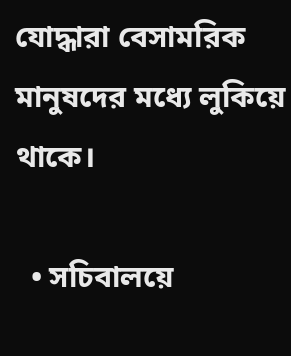যোদ্ধারা বেসামরিক মানুষদের মধ্যে লুকিয়ে থাকে।

  • সচিবালয়ে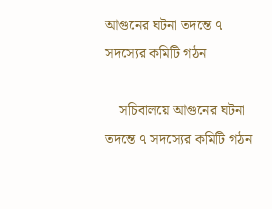আগুনের ঘটনা তদন্তে ৭ সদস্যের কমিটি গঠন

    সচিবালয়ে আগুনের ঘটনা তদন্তে ৭ সদস্যের কমিটি গঠন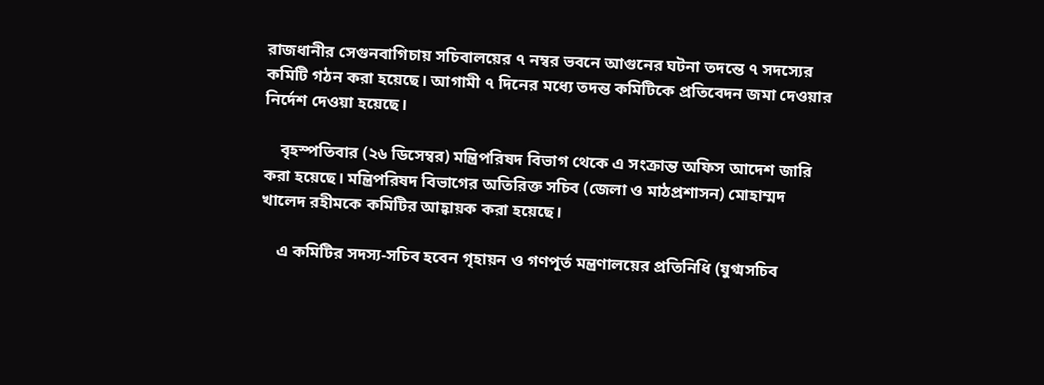রাজধানীর সেগুনবাগিচায় সচিবালয়ের ৭ নম্বর ভবনে আগুনের ঘটনা তদন্তে ৭ সদস্যের কমিটি গঠন করা হয়েছে। আগামী ৭ দিনের মধ্যে তদন্ত কমিটিকে প্রতিবেদন জমা দেওয়ার নির্দেশ দেওয়া হয়েছে।

    বৃহস্পতিবার (২৬ ডিসেম্বর) মন্ত্রিপরিষদ বিভাগ থেকে এ সংক্রান্ত অফিস আদেশ জারি করা হয়েছে। মন্ত্রিপরিষদ বিভাগের অতিরিক্ত সচিব (জেলা ও মাঠপ্রশাসন) মোহাম্মদ খালেদ রহীমকে কমিটির আহ্বায়ক করা হয়েছে।

    এ কমিটির সদস্য-সচিব হবেন গৃহায়ন ও গণপূর্ত মন্ত্রণালয়ের প্রতিনিধি (যুগ্মসচিব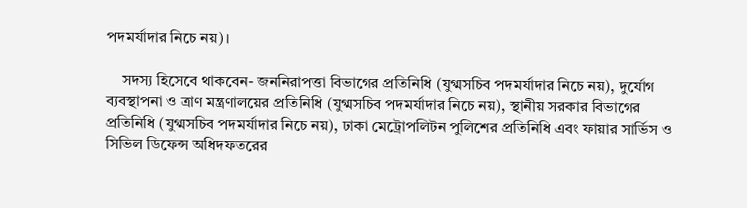পদমর্যাদার নিচে নয়)।

    সদস্য হিসেবে থাকবেন- জননিরাপত্তা বিভাগের প্রতিনিধি (যুগ্মসচিব পদমর্যাদার নিচে নয়), দুর্যোগ ব্যবস্থাপনা ও ত্রাণ মন্ত্রণালয়ের প্রতিনিধি (যুগ্মসচিব পদমর্যাদার নিচে নয়), স্থানীয় সরকার বিভাগের প্রতিনিধি (যুগ্মসচিব পদমর্যাদার নিচে নয়), ঢাকা মেট্রোপলিটন পুলিশের প্রতিনিধি এবং ফায়ার সার্ভিস ও সিভিল ডিফেন্স অধিদফতরের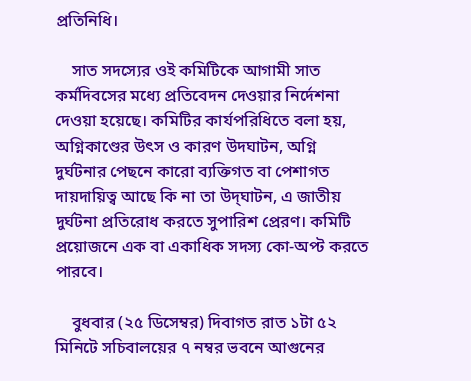প্রতিনিধি।

    সাত সদস্যের ওই কমিটিকে আগামী সাত কর্মদিবসের মধ্যে প্রতিবেদন দেওয়ার নির্দেশনা দেওয়া হয়েছে। কমিটির কার্যপরিধিতে বলা হয়, অগ্নিকাণ্ডের উৎস ও কারণ উদঘাটন, অগ্নি দুর্ঘটনার পেছনে কারো ব্যক্তিগত বা পেশাগত দায়দায়িত্ব আছে কি না তা উদ্‌ঘাটন, এ জাতীয় দুর্ঘটনা প্রতিরোধ করতে সুপারিশ প্রেরণ। কমিটি প্রয়োজনে এক বা একাধিক সদস্য কো-অপ্ট করতে পারবে।

    বুধবার (২৫ ডিসেম্বর) দিবাগত রাত ১টা ৫২ মিনিটে সচিবালয়ের ৭ নম্বর ভবনে আগুনের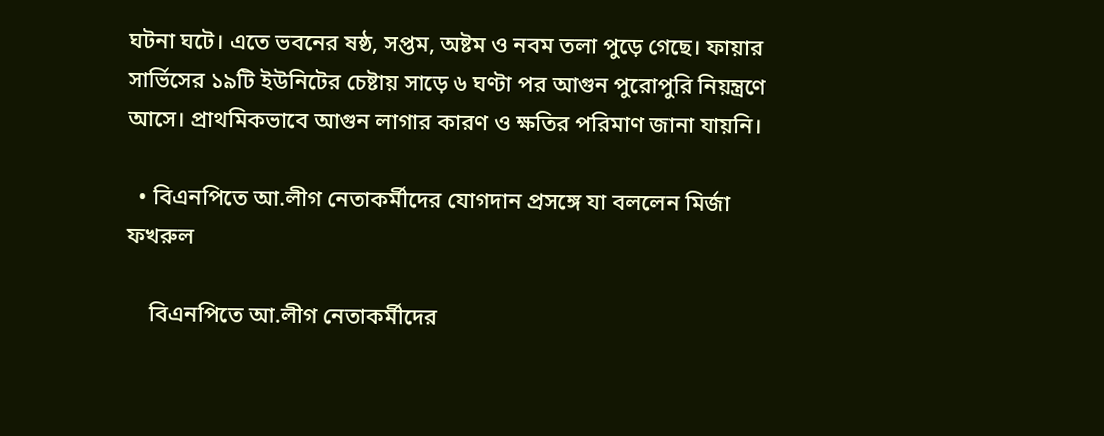ঘটনা ঘটে। এতে ভবনের ষষ্ঠ, সপ্তম, অষ্টম ও নবম তলা পুড়ে গেছে। ফায়ার সার্ভিসের ১৯টি ইউনিটের চেষ্টায় সাড়ে ৬ ঘণ্টা পর আগুন পুরোপুরি নিয়ন্ত্রণে আসে। প্রাথমিকভাবে আগুন লাগার কারণ ও ক্ষতির পরিমাণ জানা যায়নি।

  • বিএনপিতে আ.লীগ নেতাকর্মীদের যোগদান প্রসঙ্গে যা বললেন মির্জা ফখরুল

    বিএনপিতে আ.লীগ নেতাকর্মীদের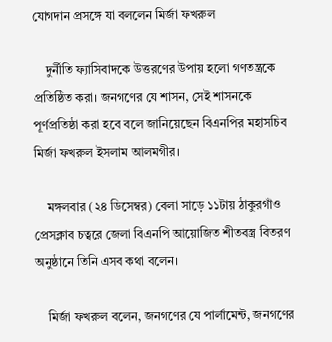যোগদান প্রসঙ্গে যা বললেন মির্জা ফখরুল

    দুর্নীতি ফ্যাসিবাদকে উত্তরণের উপায় হলো গণতন্ত্রকে প্রতিষ্ঠিত করা। জনগণের যে শাসন, সেই শাসনকে পূর্ণপ্রতিষ্ঠা করা হবে বলে জানিয়েছেন বিএনপির মহাসচিব মির্জা ফখরুল ইসলাম আলমগীর।

    মঙ্গলবার (২৪ ডিসেম্বর) বেলা সাড়ে ১১টায় ঠাকুরগাঁও প্রেসক্লাব চত্বরে জেলা বিএনপি আয়োজিত শীতবস্ত্র বিতরণ অনুষ্ঠানে তিনি এসব কথা বলেন।

    মির্জা ফখরুল বলেন, জনগণের যে পার্লামেন্ট, জনগণের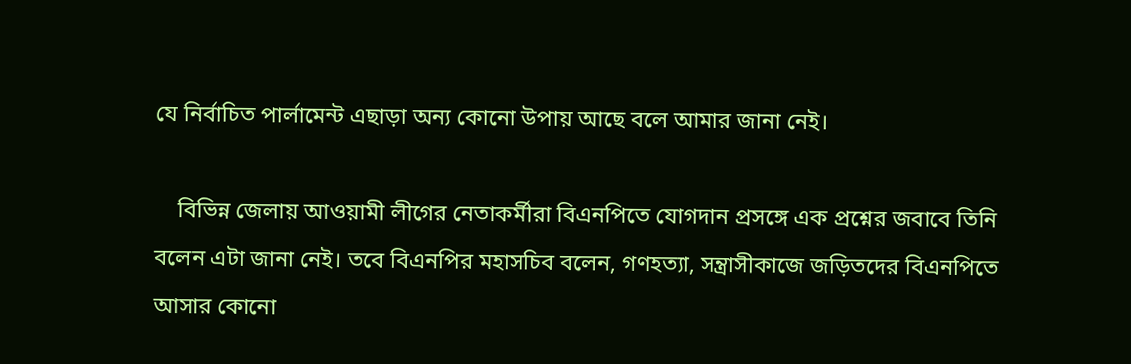যে নির্বাচিত পার্লামেন্ট এছাড়া অন্য কোনো উপায় আছে বলে আমার জানা নেই।

    বিভিন্ন জেলায় আওয়ামী লীগের নেতাকর্মীরা বিএনপিতে যোগদান প্রসঙ্গে এক প্রশ্নের জবাবে তিনি বলেন এটা জানা নেই। তবে বিএনপির মহাসচিব বলেন, গণহত্যা, সন্ত্রাসীকাজে জড়িতদের বিএনপিতে আসার কোনো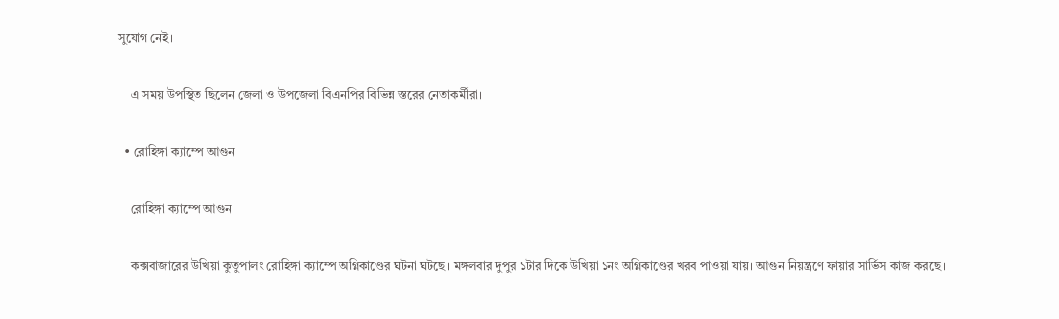সুযোগ নেই।

    এ সময় উপস্থিত ছিলেন জেলা ও উপজেলা বিএনপির বিভিন্ন স্তরের নেতাকর্মীরা।

  • রোহিঙ্গা ক্যাম্পে আগুন

    রোহিঙ্গা ক্যাম্পে আগুন

    কক্সবাজারের উখিয়া কুতুপালং রোহিঙ্গা ক্যাম্পে অগ্নিকাণ্ডের ঘটনা ঘটছে। মঙ্গলবার দুপুর ১টার দিকে উখিয়া ১নং অগ্নিকাণ্ডের খরব পাওয়া যায়। আগুন নিয়ন্ত্রণে ফায়ার সার্ভিস কাজ করছে।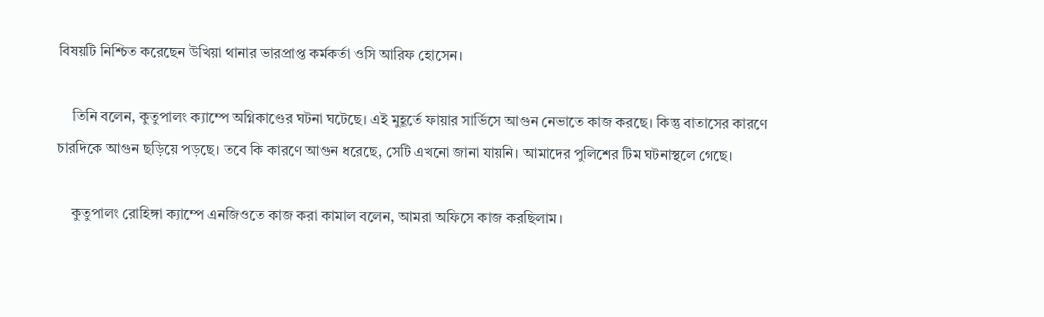বিষয়টি নিশ্চিত করেছেন উখিয়া থানার ভারপ্রাপ্ত কর্মকর্তা ওসি আরিফ হোসেন।

    তিনি বলেন, কুতুপালং ক্যাম্পে অগ্নিকাণ্ডের ঘটনা ঘটেছে। এই মুহূর্তে ফায়ার সার্ভিসে আগুন নেভাতে কাজ করছে। কিন্তু বাতাসের কারণে চারদিকে আগুন ছড়িয়ে পড়ছে। তবে কি কারণে আগুন ধরেছে, সেটি এখনো জানা যায়নি। আমাদের পুলিশের টিম ঘটনাস্থলে গেছে।

    কুতুপালং রোহিঙ্গা ক্যাম্পে এনজিওতে কাজ করা কামাল বলেন, আমরা অফিসে কাজ করছিলাম।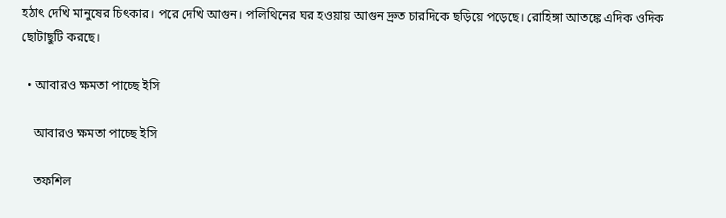হঠাৎ দেখি মানুষের চিৎকার। পরে দেখি আগুন। পলিথিনের ঘর হওয়ায় আগুন দ্রুত চারদিকে ছড়িয়ে পড়েছে। রোহিঙ্গা আতঙ্কে এদিক ওদিক ছোটাছুটি করছে।

  • আবারও ক্ষমতা পাচ্ছে ইসি

    আবারও ক্ষমতা পাচ্ছে ইসি

    তফশিল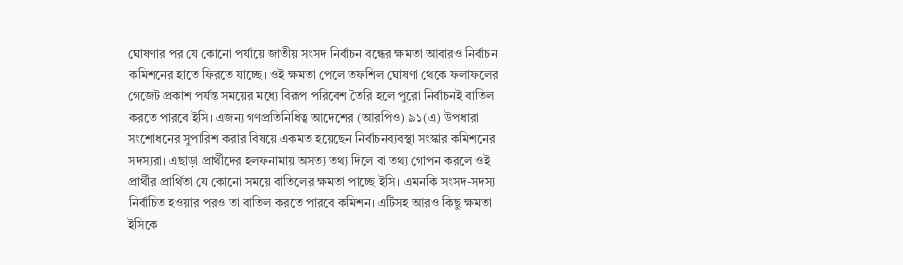ঘোষণার পর যে কোনো পর্যায়ে জাতীয় সংসদ নির্বাচন বন্ধের ক্ষমতা আবারও নির্বাচন কমিশনের হাতে ফিরতে যাচ্ছে। ওই ক্ষমতা পেলে তফশিল ঘোষণা থেকে ফলাফলের গেজেট প্রকাশ পর্যন্ত সময়ের মধ্যে বিরূপ পরিবেশ তৈরি হলে পুরো নির্বাচনই বাতিল করতে পারবে ইসি। এজন্য গণপ্রতিনিধিত্ব আদেশের (আরপিও) ৯১(এ) উপধারা সংশোধনের সুপারিশ করার বিষয়ে একমত হয়েছেন নির্বাচনব্যবস্থা সংস্কার কমিশনের সদস্যরা। এছাড়া প্রার্থীদের হলফনামায় অসত্য তথ্য দিলে বা তথ্য গোপন করলে ওই প্রার্থীর প্রার্থিতা যে কোনো সময়ে বাতিলের ক্ষমতা পাচ্ছে ইসি। এমনকি সংসদ-সদস্য নির্বাচিত হওয়ার পরও তা বাতিল করতে পারবে কমিশন। এটিসহ আরও কিছু ক্ষমতা ইসিকে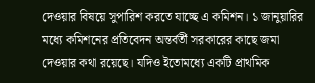দেওয়ার বিষয়ে সুপারিশ করতে যাচ্ছে এ কমিশন। ১ জানুয়ারির মধ্যে কমিশনের প্রতিবেদন অন্তর্বর্তী সরকারের কাছে জমা দেওয়ার কথা রয়েছে। যদিও ইতোমধ্যে একটি প্রাথমিক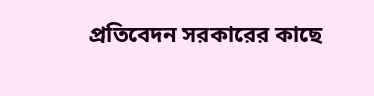প্রতিবেদন সরকারের কাছে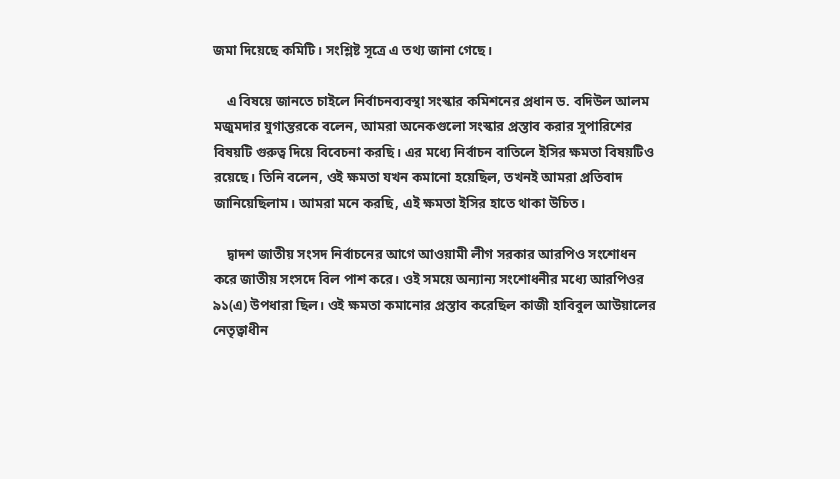জমা দিয়েছে কমিটি। সংশ্লিষ্ট সূত্রে এ তথ্য জানা গেছে।

    এ বিষয়ে জানতে চাইলে নির্বাচনব্যবস্থা সংস্কার কমিশনের প্রধান ড. বদিউল আলম মজুমদার যুগান্তরকে বলেন, আমরা অনেকগুলো সংস্কার প্রস্তাব করার সুপারিশের বিষয়টি গুরুত্ব দিয়ে বিবেচনা করছি। এর মধ্যে নির্বাচন বাতিলে ইসির ক্ষমতা বিষয়টিও রয়েছে। তিনি বলেন, ওই ক্ষমতা যখন কমানো হয়েছিল, তখনই আমরা প্রতিবাদ জানিয়েছিলাম। আমরা মনে করছি, এই ক্ষমতা ইসির হাতে থাকা উচিত।

    দ্বাদশ জাতীয় সংসদ নির্বাচনের আগে আওয়ামী লীগ সরকার আরপিও সংশোধন করে জাতীয় সংসদে বিল পাশ করে। ওই সময়ে অন্যান্য সংশোধনীর মধ্যে আরপিওর ৯১(এ) উপধারা ছিল। ওই ক্ষমতা কমানোর প্রস্তাব করেছিল কাজী হাবিবুল আউয়ালের নেতৃত্বাধীন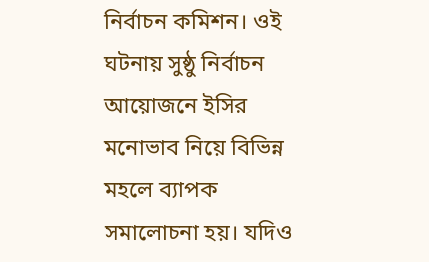নির্বাচন কমিশন। ওই ঘটনায় সুষ্ঠু নির্বাচন আয়োজনে ইসির মনোভাব নিয়ে বিভিন্ন মহলে ব্যাপক সমালোচনা হয়। যদিও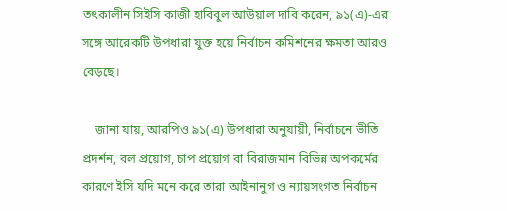তৎকালীন সিইসি কাজী হাবিবুল আউয়াল দাবি করেন, ৯১(এ)-এর সঙ্গে আরেকটি উপধারা যুক্ত হয়ে নির্বাচন কমিশনের ক্ষমতা আরও বেড়ছে।

    জানা যায়, আরপিও ৯১(এ) উপধারা অনুযায়ী, নির্বাচনে ভীতি প্রদর্শন, বল প্রয়োগ, চাপ প্রয়োগ বা বিরাজমান বিভিন্ন অপকর্মের কারণে ইসি যদি মনে করে তারা আইনানুগ ও ন্যায়সংগত নির্বাচন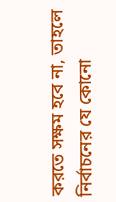করতে সক্ষম হবে না, তাহলে নির্বাচনের যে কোনো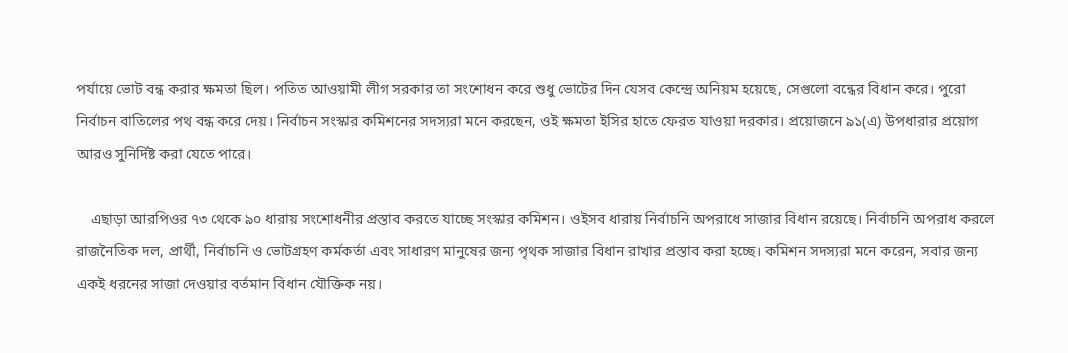পর্যায়ে ভোট বন্ধ করার ক্ষমতা ছিল। পতিত আওয়ামী লীগ সরকার তা সংশোধন করে শুধু ভোটের দিন যেসব কেন্দ্রে অনিয়ম হয়েছে, সেগুলো বন্ধের বিধান করে। পুরো নির্বাচন বাতিলের পথ বন্ধ করে দেয়। নির্বাচন সংস্কার কমিশনের সদস্যরা মনে করছেন, ওই ক্ষমতা ইসির হাতে ফেরত যাওয়া দরকার। প্রয়োজনে ৯১(এ) উপধারার প্রয়োগ আরও সুনির্দিষ্ট করা যেতে পারে।

    এছাড়া আরপিওর ৭৩ থেকে ৯০ ধারায় সংশোধনীর প্রস্তাব করতে যাচ্ছে সংস্কার কমিশন। ওইসব ধারায় নির্বাচনি অপরাধে সাজার বিধান রয়েছে। নির্বাচনি অপরাধ করলে রাজনৈতিক দল, প্রার্থী, নির্বাচনি ও ভোটগ্রহণ কর্মকর্তা এবং সাধারণ মানুষের জন্য পৃথক সাজার বিধান রাখার প্রস্তাব করা হচ্ছে। কমিশন সদস্যরা মনে করেন, সবার জন্য একই ধরনের সাজা দেওয়ার বর্তমান বিধান যৌক্তিক নয়।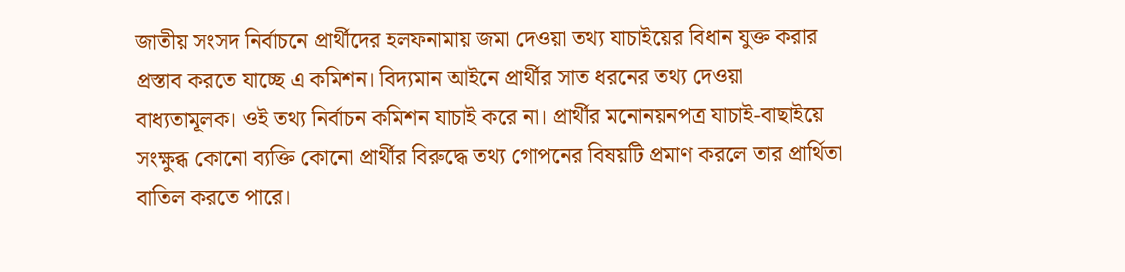জাতীয় সংসদ নির্বাচনে প্রার্থীদের হলফনামায় জমা দেওয়া তথ্য যাচাইয়ের বিধান যুক্ত করার প্রস্তাব করতে যাচ্ছে এ কমিশন। বিদ্যমান আইনে প্রার্থীর সাত ধরনের তথ্য দেওয়া বাধ্যতামূলক। ওই তথ্য নির্বাচন কমিশন যাচাই করে না। প্রার্থীর মনোনয়নপত্র যাচাই-বাছাইয়ে সংক্ষুব্ধ কোনো ব্যক্তি কোনো প্রার্থীর বিরুদ্ধে তথ্য গোপনের বিষয়টি প্রমাণ করলে তার প্রার্থিতা বাতিল করতে পারে।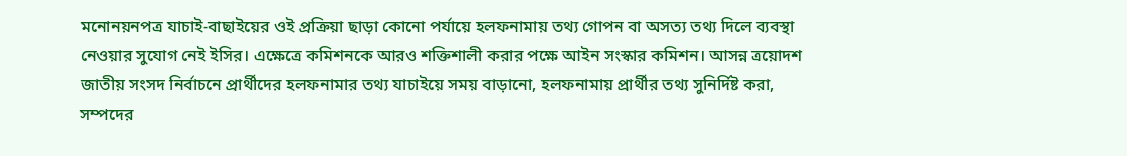মনোনয়নপত্র যাচাই-বাছাইয়ের ওই প্রক্রিয়া ছাড়া কোনো পর্যায়ে হলফনামায় তথ্য গোপন বা অসত্য তথ্য দিলে ব্যবস্থা নেওয়ার সুযোগ নেই ইসির। এক্ষেত্রে কমিশনকে আরও শক্তিশালী করার পক্ষে আইন সংস্কার কমিশন। আসন্ন ত্রয়োদশ জাতীয় সংসদ নির্বাচনে প্রার্থীদের হলফনামার তথ্য যাচাইয়ে সময় বাড়ানো, হলফনামায় প্রার্থীর তথ্য সুনির্দিষ্ট করা, সম্পদের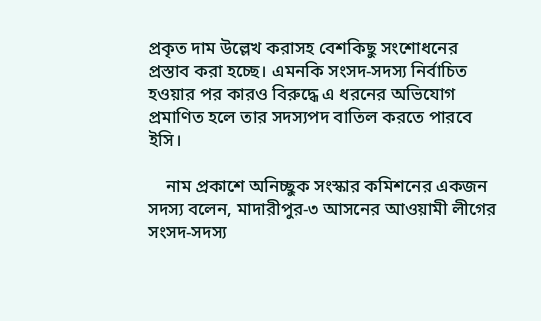প্রকৃত দাম উল্লেখ করাসহ বেশকিছু সংশোধনের প্রস্তাব করা হচ্ছে। এমনকি সংসদ-সদস্য নির্বাচিত হওয়ার পর কারও বিরুদ্ধে এ ধরনের অভিযোগ প্রমাণিত হলে তার সদস্যপদ বাতিল করতে পারবে ইসি।

    নাম প্রকাশে অনিচ্ছুক সংস্কার কমিশনের একজন সদস্য বলেন, মাদারীপুর-৩ আসনের আওয়ামী লীগের সংসদ-সদস্য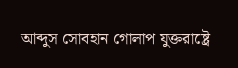আব্দুস সোবহান গোলাপ যুক্তরাষ্ট্রে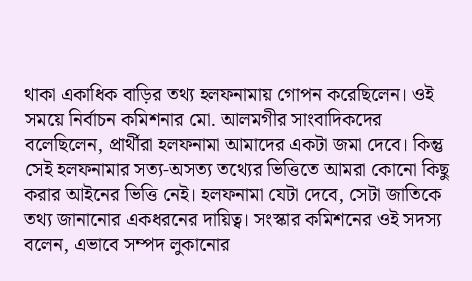থাকা একাধিক বাড়ির তথ্য হলফনামায় গোপন করেছিলেন। ওই সময়ে নির্বাচন কমিশনার মো. আলমগীর সাংবাদিকদের বলেছিলেন, প্রার্থীরা হলফনামা আমাদের একটা জমা দেবে। কিন্তু সেই হলফনামার সত্য-অসত্য তথ্যের ভিত্তিতে আমরা কোনো কিছু করার আইনের ভিত্তি নেই। হলফনামা যেটা দেবে, সেটা জাতিকে তথ্য জানানোর একধরনের দায়িত্ব। সংস্কার কমিশনের ওই সদস্য বলেন, এভাবে সম্পদ লুকানোর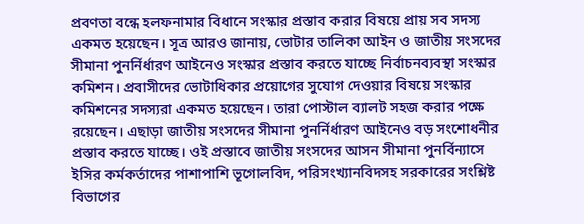প্রবণতা বন্ধে হলফনামার বিধানে সংস্কার প্রস্তাব করার বিষয়ে প্রায় সব সদস্য একমত হয়েছেন। সূত্র আরও জানায়, ভোটার তালিকা আইন ও জাতীয় সংসদের সীমানা পুনর্নির্ধারণ আইনেও সংস্কার প্রস্তাব করতে যাচ্ছে নির্বাচনব্যবস্থা সংস্কার কমিশন। প্রবাসীদের ভোটাধিকার প্রয়োগের সুযোগ দেওয়ার বিষয়ে সংস্কার কমিশনের সদস্যরা একমত হয়েছেন। তারা পোস্টাল ব্যালট সহজ করার পক্ষে রয়েছেন। এছাড়া জাতীয় সংসদের সীমানা পুনর্নির্ধারণ আইনেও বড় সংশোধনীর প্রস্তাব করতে যাচ্ছে। ওই প্রস্তাবে জাতীয় সংসদের আসন সীমানা পুনর্বিন্যাসে ইসির কর্মকর্তাদের পাশাপাশি ভূগোলবিদ, পরিসংখ্যানবিদসহ সরকারের সংশ্লিষ্ট বিভাগের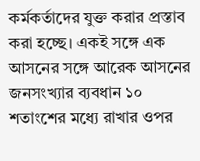কর্মকর্তাদের যুক্ত করার প্রস্তাব করা হচ্ছে। একই সঙ্গে এক আসনের সঙ্গে আরেক আসনের জনসংখ্যার ব্যবধান ১০ শতাংশের মধ্যে রাখার ওপর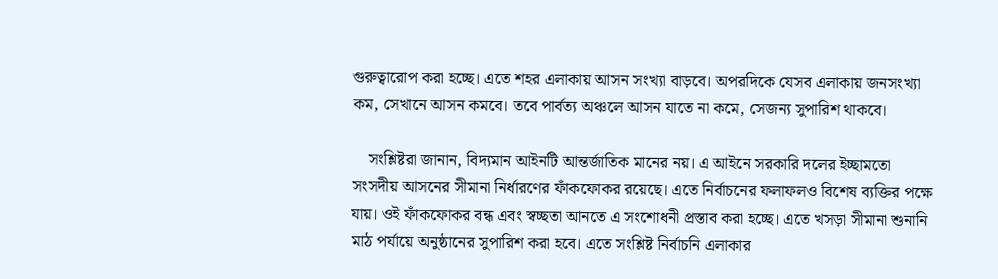গুরুত্বারোপ করা হচ্ছে। এতে শহর এলাকায় আসন সংখ্যা বাড়বে। অপরদিকে যেসব এলাকায় জনসংখ্যা কম, সেখানে আসন কমবে। তবে পার্বত্য অঞ্চলে আসন যাতে না কমে, সেজন্য সুপারিশ থাকবে।

    সংশ্লিষ্টরা জানান, বিদ্যমান আইনটি আন্তর্জাতিক মানের নয়। এ আইনে সরকারি দলের ইচ্ছামতো সংসদীয় আসনের সীমানা নির্ধারণের ফাঁকফোকর রয়েছে। এতে নির্বাচনের ফলাফলও বিশেষ ব্যক্তির পক্ষে যায়। ওই ফাঁকফোকর বন্ধ এবং স্বচ্ছতা আনতে এ সংশোধনী প্রস্তাব করা হচ্ছে। এতে খসড়া সীমানা শুনানি মাঠ পর্যায়ে অনুষ্ঠানের সুপারিশ করা হবে। এতে সংশ্লিষ্ট নির্বাচনি এলাকার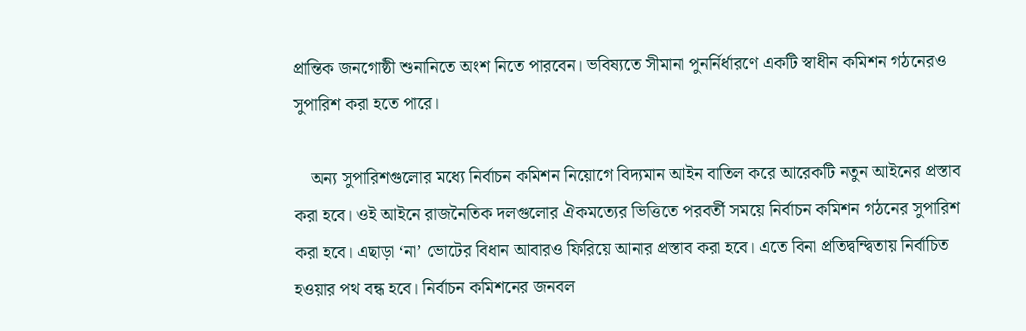প্রান্তিক জনগোষ্ঠী শুনানিতে অংশ নিতে পারবেন। ভবিষ্যতে সীমানা পুনর্নির্ধারণে একটি স্বাধীন কমিশন গঠনেরও সুপারিশ করা হতে পারে।

    অন্য সুপারিশগুলোর মধ্যে নির্বাচন কমিশন নিয়োগে বিদ্যমান আইন বাতিল করে আরেকটি নতুন আইনের প্রস্তাব করা হবে। ওই আইনে রাজনৈতিক দলগুলোর ঐকমত্যের ভিত্তিতে পরবর্তী সময়ে নির্বাচন কমিশন গঠনের সুপারিশ করা হবে। এছাড়া ‘না’ ভোটের বিধান আবারও ফিরিয়ে আনার প্রস্তাব করা হবে। এতে বিনা প্রতিদ্বন্দ্বিতায় নির্বাচিত হওয়ার পথ বন্ধ হবে। নির্বাচন কমিশনের জনবল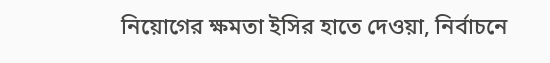নিয়োগের ক্ষমতা ইসির হাতে দেওয়া, নির্বাচনে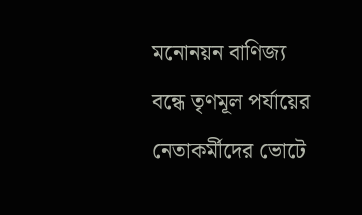মনোনয়ন বাণিজ্য বন্ধে তৃণমূল পর্যায়ের নেতাকর্মীদের ভোটে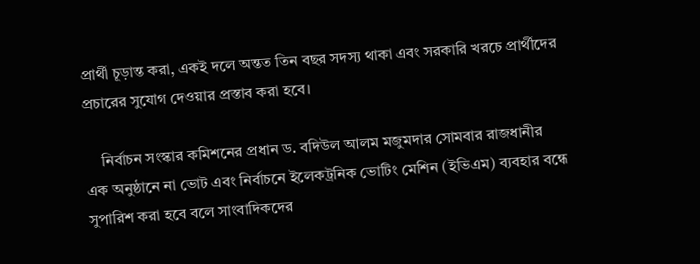প্রার্থী চূড়ান্ত করা, একই দলে অন্তত তিন বছর সদস্য থাকা এবং সরকারি খরচে প্রার্থীদের প্রচারের সুযোগ দেওয়ার প্রস্তাব করা হবে।

    নির্বাচন সংস্কার কমিশনের প্রধান ড. বদিউল আলম মজুমদার সোমবার রাজধানীর এক অনুষ্ঠানে না ভোট এবং নির্বাচনে ইলেকট্রনিক ভোটিং মেশিন (ইভিএম) ব্যবহার বন্ধে সুপারিশ করা হবে বলে সাংবাদিকদের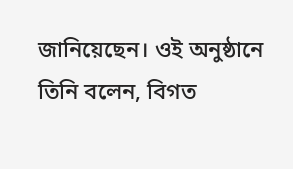জানিয়েছেন। ওই অনুষ্ঠানে তিনি বলেন, বিগত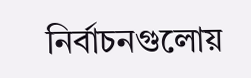নির্বাচনগুলোয়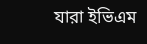যারা ইভিএম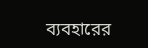ব্যবহারের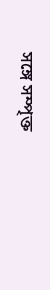সঙ্গে সম্পৃক্ত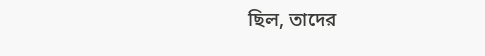ছিল, তাদের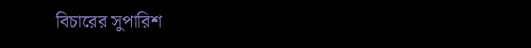বিচারের সুপারিশ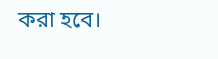করা হবে।